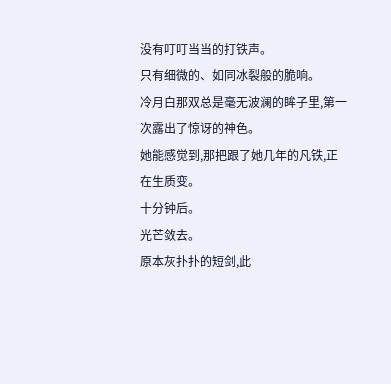没有叮叮当当的打铁声。
只有细微的、如同冰裂般的脆响。
冷月白那双总是毫无波澜的眸子里,第一次露出了惊讶的神色。
她能感觉到,那把跟了她几年的凡铁,正在生质变。
十分钟后。
光芒敛去。
原本灰扑扑的短剑,此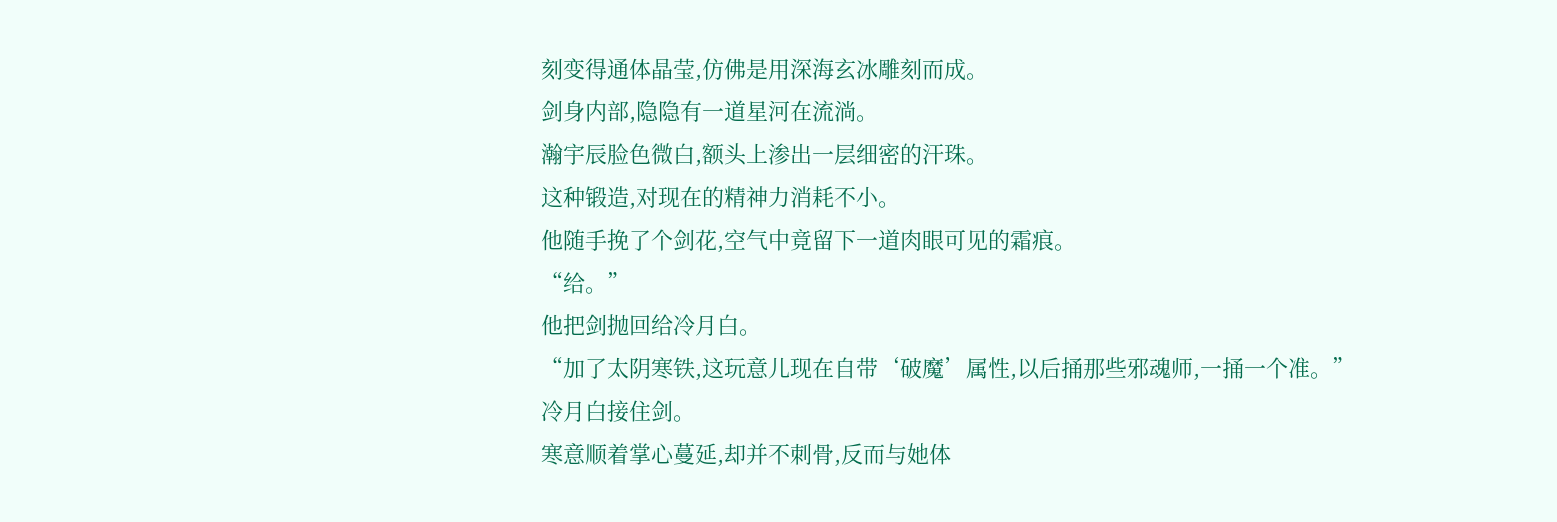刻变得通体晶莹,仿佛是用深海玄冰雕刻而成。
剑身内部,隐隐有一道星河在流淌。
瀚宇辰脸色微白,额头上渗出一层细密的汗珠。
这种锻造,对现在的精神力消耗不小。
他随手挽了个剑花,空气中竟留下一道肉眼可见的霜痕。
“给。”
他把剑抛回给冷月白。
“加了太阴寒铁,这玩意儿现在自带‘破魔’属性,以后捅那些邪魂师,一捅一个准。”
冷月白接住剑。
寒意顺着掌心蔓延,却并不刺骨,反而与她体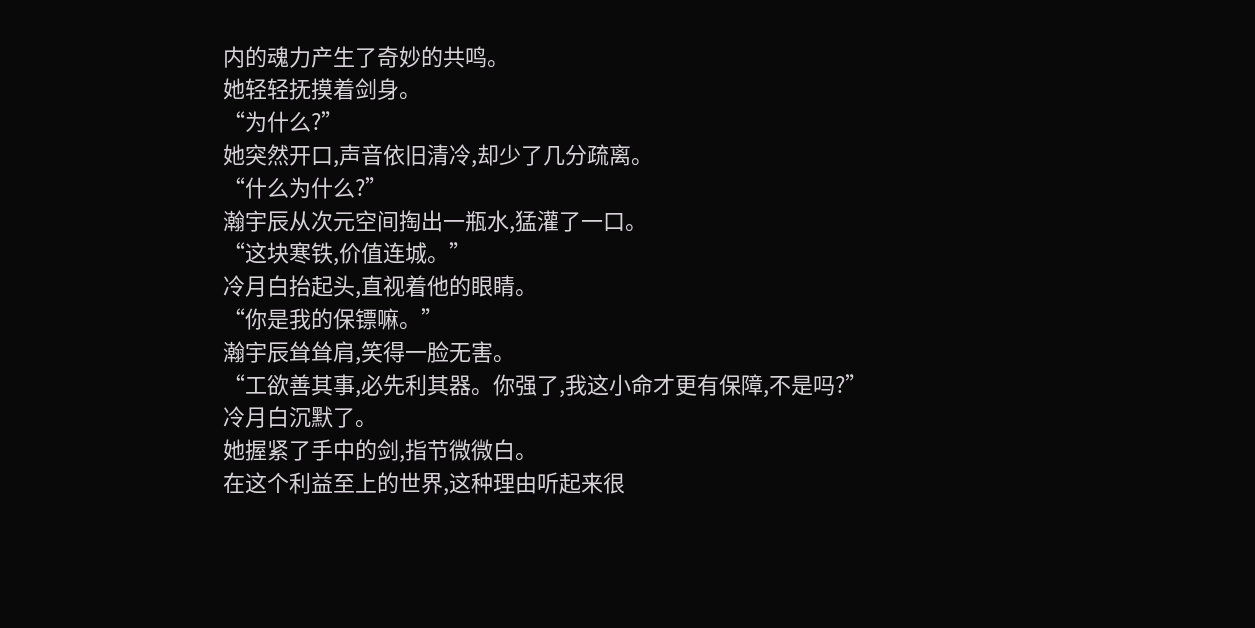内的魂力产生了奇妙的共鸣。
她轻轻抚摸着剑身。
“为什么?”
她突然开口,声音依旧清冷,却少了几分疏离。
“什么为什么?”
瀚宇辰从次元空间掏出一瓶水,猛灌了一口。
“这块寒铁,价值连城。”
冷月白抬起头,直视着他的眼睛。
“你是我的保镖嘛。”
瀚宇辰耸耸肩,笑得一脸无害。
“工欲善其事,必先利其器。你强了,我这小命才更有保障,不是吗?”
冷月白沉默了。
她握紧了手中的剑,指节微微白。
在这个利益至上的世界,这种理由听起来很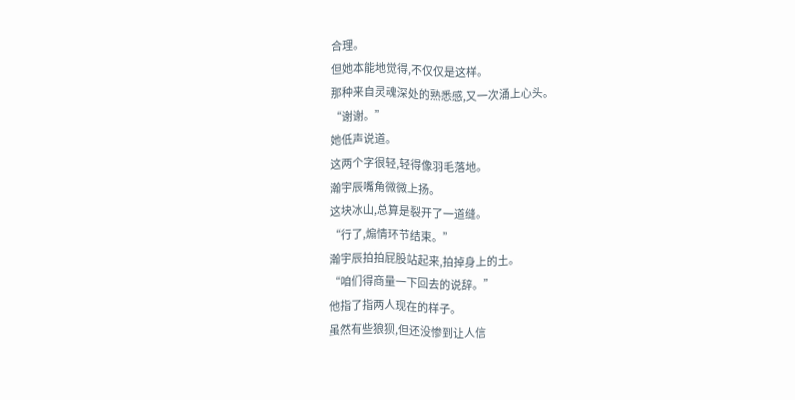合理。
但她本能地觉得,不仅仅是这样。
那种来自灵魂深处的熟悉感,又一次涌上心头。
“谢谢。”
她低声说道。
这两个字很轻,轻得像羽毛落地。
瀚宇辰嘴角微微上扬。
这块冰山,总算是裂开了一道缝。
“行了,煽情环节结束。”
瀚宇辰拍拍屁股站起来,拍掉身上的土。
“咱们得商量一下回去的说辞。”
他指了指两人现在的样子。
虽然有些狼狈,但还没惨到让人信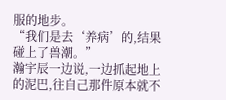服的地步。
“我们是去‘养病’的,结果碰上了兽潮。”
瀚宇辰一边说,一边抓起地上的泥巴,往自己那件原本就不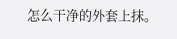怎么干净的外套上抹。